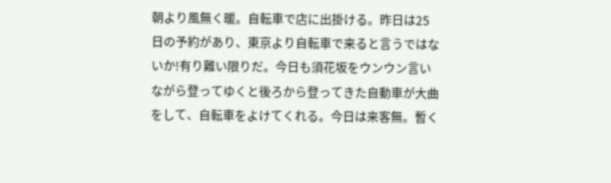朝より風無く暖。自転車で店に出掛ける。昨日は25日の予約があり、東京より自転車で来ると言うではないか!有り難い限りだ。今日も須花坂をウンウン言いながら登ってゆくと後ろから登ってきた自動車が大曲をして、自転車をよけてくれる。今日は来客無。暫く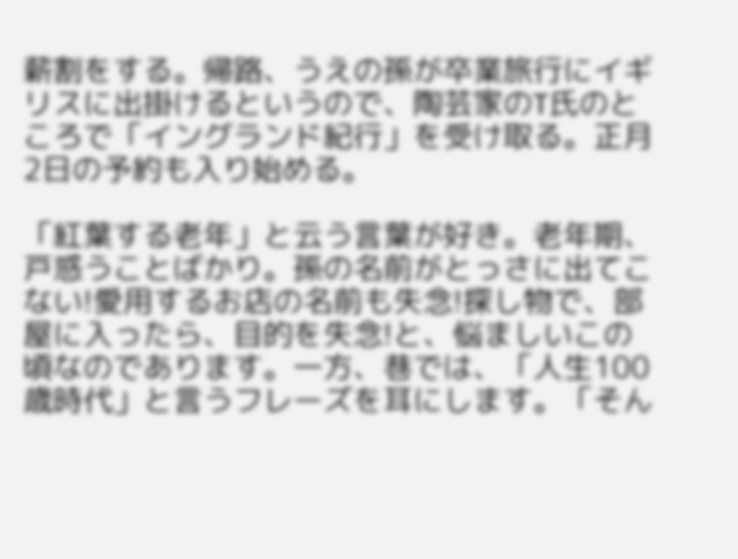薪割をする。帰路、うえの孫が卒業旅行にイギリスに出掛けるというので、陶芸家のT氏のところで「イングランド紀行」を受け取る。正月2日の予約も入り始める。

「紅葉する老年」と云う言葉が好き。老年期、戸惑うことばかり。孫の名前がとっさに出てこない!愛用するお店の名前も失念!探し物で、部屋に入ったら、目的を失念!と、悩ましいこの頃なのであります。一方、巷では、「人生100歳時代」と言うフレーズを耳にします。「そん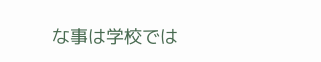な事は学校では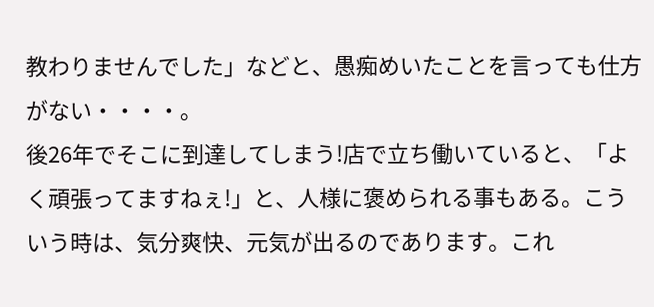教わりませんでした」などと、愚痴めいたことを言っても仕方がない・・・・。
後26年でそこに到達してしまう!店で立ち働いていると、「よく頑張ってますねぇ!」と、人様に褒められる事もある。こういう時は、気分爽快、元気が出るのであります。これ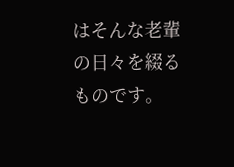はそんな老輩の日々を綴るものです。